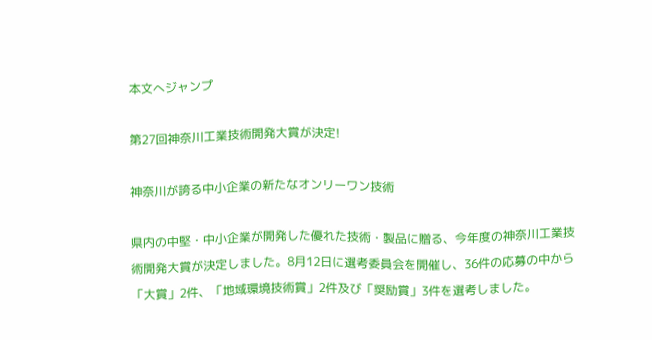本文へジャンプ

第27回神奈川工業技術開発大賞が決定!

神奈川が誇る中小企業の新たなオンリーワン技術

県内の中堅・中小企業が開発した優れた技術・製品に贈る、今年度の神奈川工業技術開発大賞が決定しました。8月12日に選考委員会を開催し、36件の応募の中から「大賞」2件、「地域環境技術賞」2件及び「奨励賞」3件を選考しました。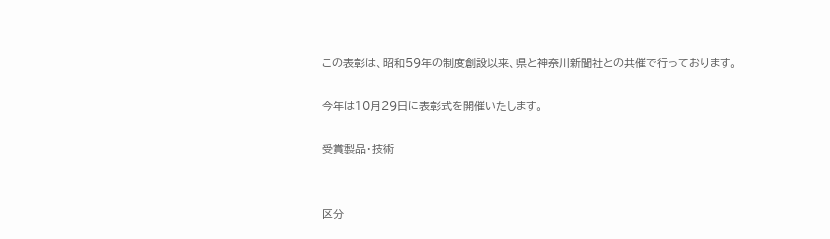この表彰は、昭和59年の制度創設以来、県と神奈川新聞社との共催で行っております。

今年は10月29日に表彰式を開催いたします。

受賞製品・技術


区分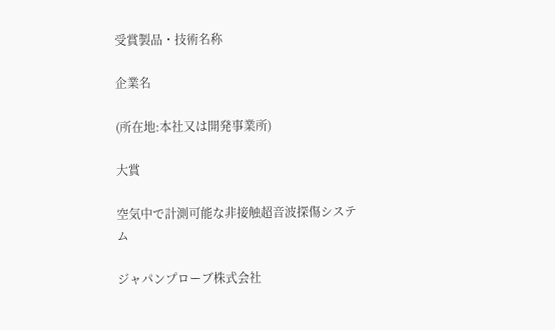受賞製品・技術名称

企業名

(所在地:本社又は開発事業所)

大賞

空気中で計測可能な非接触超音波探傷システム

ジャパンプローブ株式会社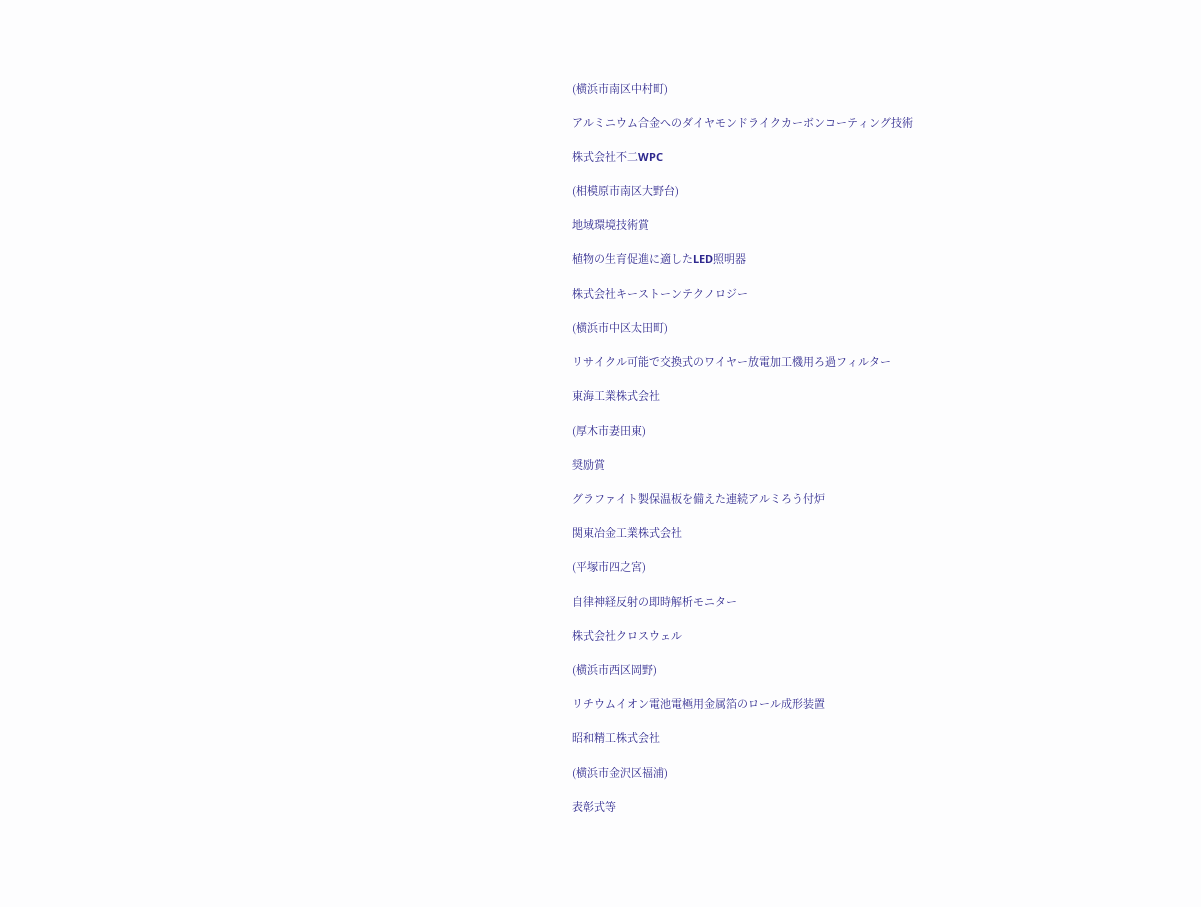(横浜市南区中村町)

アルミニウム合金へのダイヤモンドライクカーボンコーティング技術

株式会社不二WPC

(相模原市南区大野台)

地域環境技術賞

植物の生育促進に適したLED照明器

株式会社キーストーンテクノロジー

(横浜市中区太田町)

リサイクル可能で交換式のワイヤー放電加工機用ろ過フィルター

東海工業株式会社

(厚木市妻田東)

奨励賞

グラファイト製保温板を備えた連続アルミろう付炉

関東冶金工業株式会社

(平塚市四之宮)

自律神経反射の即時解析モニター

株式会社クロスウェル

(横浜市西区岡野)

リチウムイオン電池電極用金属箔のロール成形装置

昭和精工株式会社

(横浜市金沢区福浦)

表彰式等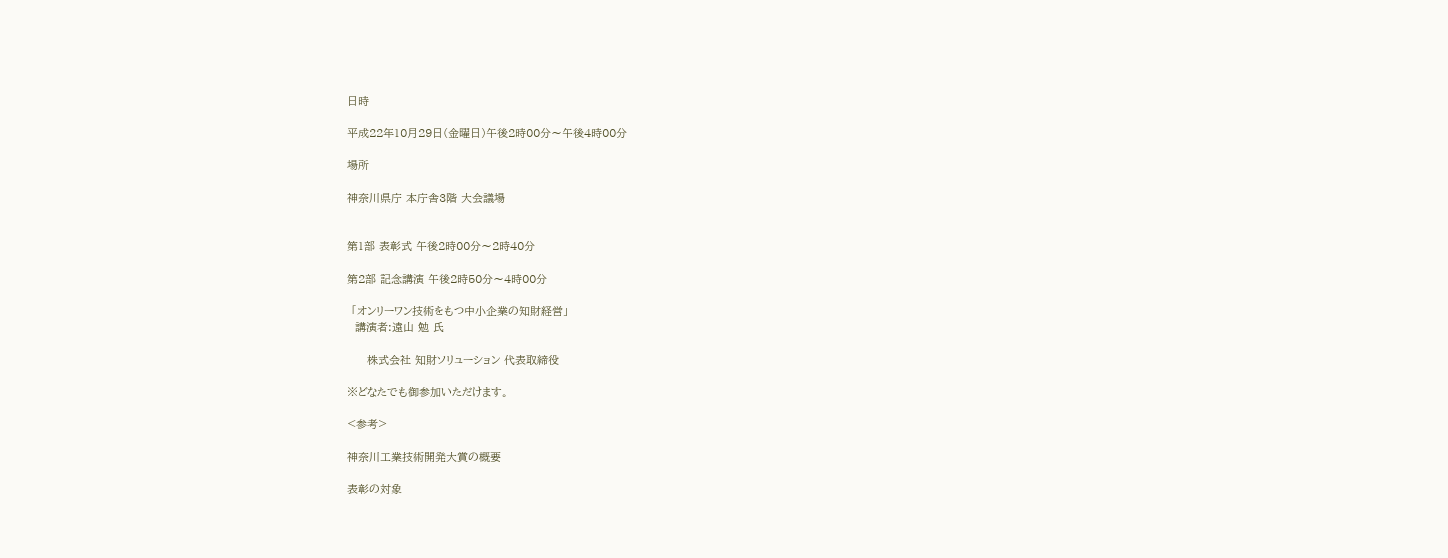日時

平成22年10月29日(金曜日)午後2時00分〜午後4時00分

場所

神奈川県庁 本庁舎3階 大会議場


第1部 表彰式 午後2時00分〜2時40分

第2部 記念講演 午後2時50分〜4時00分

 「オンリーワン技術をもつ中小企業の知財経営」
  講演者:遠山 勉 氏

     株式会社 知財ソリューション 代表取締役

※どなたでも御参加いただけます。

<参考>

神奈川工業技術開発大賞の概要

表彰の対象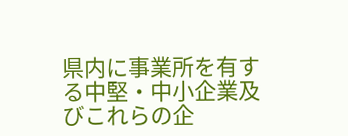県内に事業所を有する中堅・中小企業及びこれらの企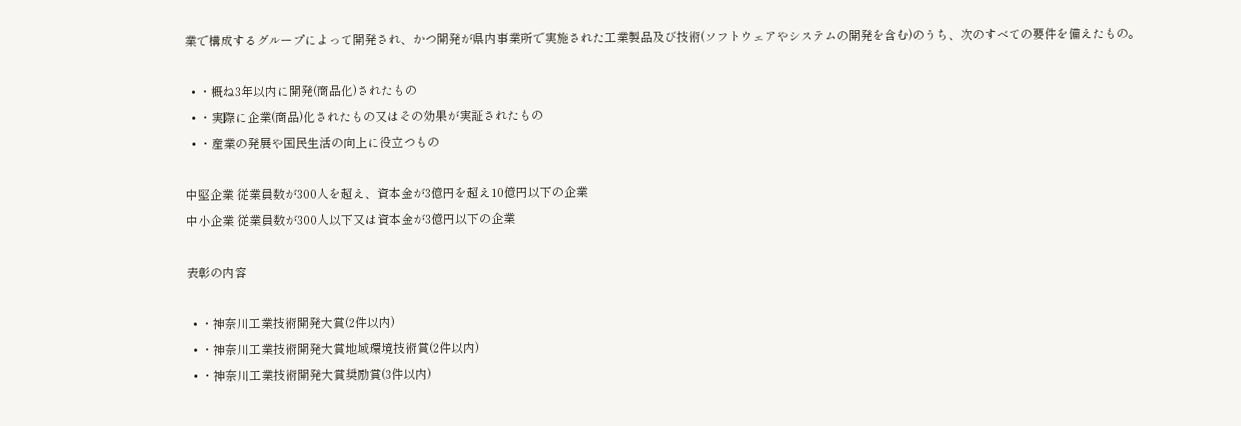業で構成するグループによって開発され、かつ開発が県内事業所で実施された工業製品及び技術(ソフトウェアやシステムの開発を含む)のうち、次のすべての要件を備えたもの。

  • ・概ね3年以内に開発(商品化)されたもの
  • ・実際に企業(商品)化されたもの又はその効果が実証されたもの
  • ・産業の発展や国民生活の向上に役立つもの

中堅企業 従業員数が300人を超え、資本金が3億円を超え10億円以下の企業
中小企業 従業員数が300人以下又は資本金が3億円以下の企業

表彰の内容

  • ・神奈川工業技術開発大賞(2件以内)
  • ・神奈川工業技術開発大賞地域環境技術賞(2件以内)
  • ・神奈川工業技術開発大賞奨励賞(3件以内)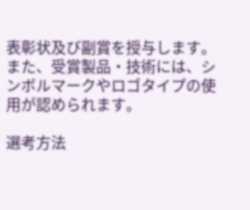表彰状及び副賞を授与します。
また、受賞製品・技術には、シンボルマークやロゴタイプの使用が認められます。

選考方法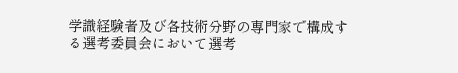学識経験者及び各技術分野の専門家で構成する選考委員会において選考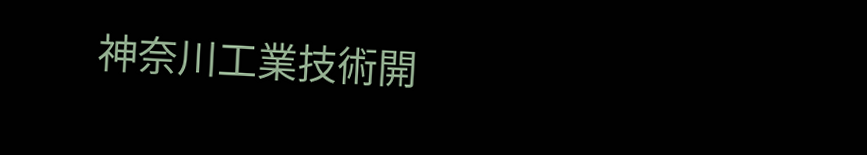神奈川工業技術開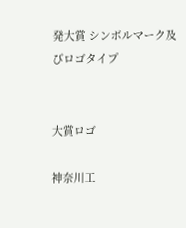発大賞 シンボルマーク及びロゴタイプ


大賞ロゴ

神奈川工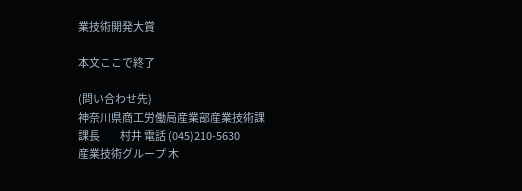業技術開発大賞

本文ここで終了

(問い合わせ先)
神奈川県商工労働局産業部産業技術課
課長          村井 電話 (045)210-5630
産業技術グループ 木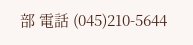部 電話 (045)210-5644